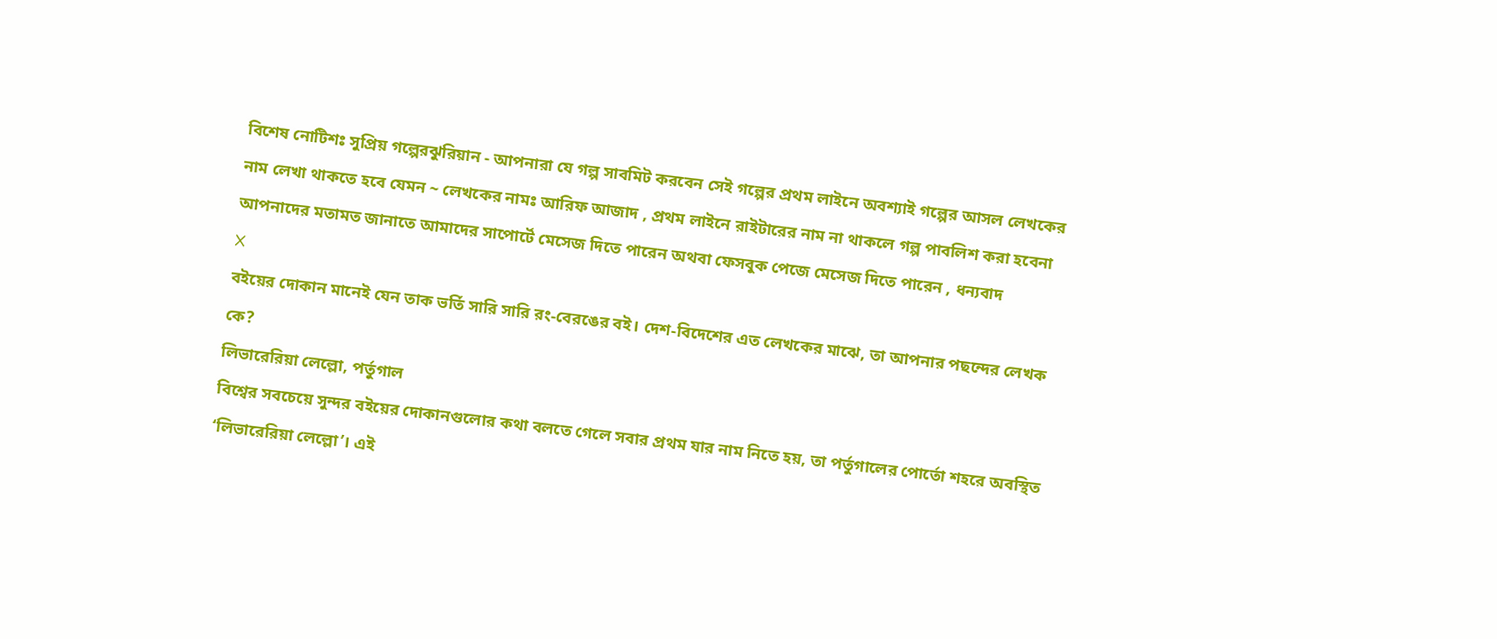বিশেষ নোটিশঃ সুপ্রিয় গল্পেরঝুরিয়ান - আপনারা যে গল্প সাবমিট করবেন সেই গল্পের প্রথম লাইনে অবশ্যাই গল্পের আসল লেখকের নাম লেখা থাকতে হবে যেমন ~ লেখকের নামঃ আরিফ আজাদ , প্রথম লাইনে রাইটারের নাম না থাকলে গল্প পাবলিশ করা হবেনা
আপনাদের মতামত জানাতে আমাদের সাপোর্টে মেসেজ দিতে পারেন অথবা ফেসবুক পেজে মেসেজ দিতে পারেন , ধন্যবাদ
X
বইয়ের দোকান মানেই যেন তাক ভর্তি সারি সারি রং-বেরঙের বই। দেশ-বিদেশের এত লেখকের মাঝে, তা আপনার পছন্দের লেখক কে?
লিভারেরিয়া লেল্লো, পর্তুগাল
বিশ্বের সবচেয়ে সুন্দর বইয়ের দোকানগুলোর কথা বলতে গেলে সবার প্রথম যার নাম নিতে হয়, তা পর্তুগালের পোর্তো শহরে অবস্থিত ‘লিভারেরিয়া লেল্লো’। এই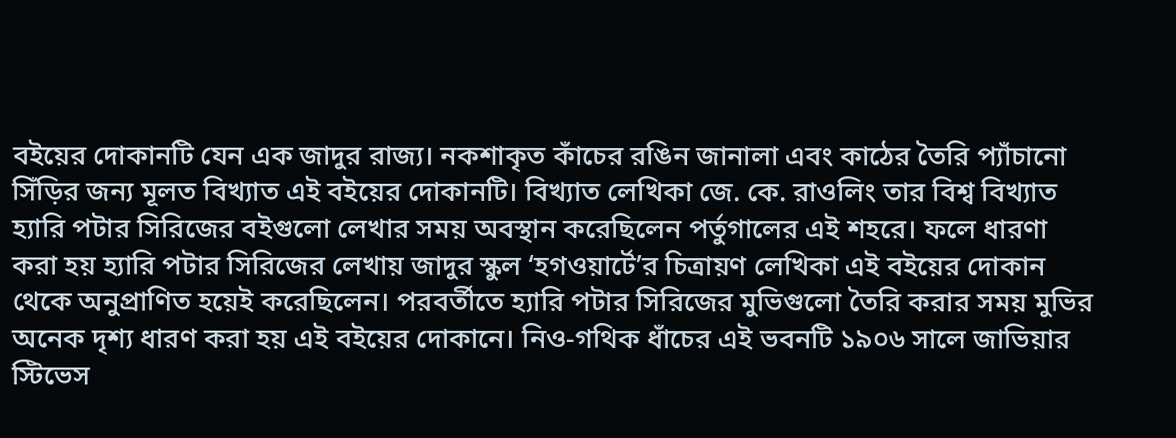বইয়ের দোকানটি যেন এক জাদুর রাজ্য। নকশাকৃত কাঁচের রঙিন জানালা এবং কাঠের তৈরি প্যাঁচানো সিঁড়ির জন্য মূলত বিখ্যাত এই বইয়ের দোকানটি। বিখ্যাত লেখিকা জে. কে. রাওলিং তার বিশ্ব বিখ্যাত হ্যারি পটার সিরিজের বইগুলো লেখার সময় অবস্থান করেছিলেন পর্তুগালের এই শহরে। ফলে ধারণা করা হয় হ্যারি পটার সিরিজের লেখায় জাদুর স্কুল ‘হগওয়ার্টে’র চিত্রায়ণ লেখিকা এই বইয়ের দোকান থেকে অনুপ্রাণিত হয়েই করেছিলেন। পরবর্তীতে হ্যারি পটার সিরিজের মুভিগুলো তৈরি করার সময় মুভির অনেক দৃশ্য ধারণ করা হয় এই বইয়ের দোকানে। নিও-গথিক ধাঁচের এই ভবনটি ১৯০৬ সালে জাভিয়ার স্টিভেস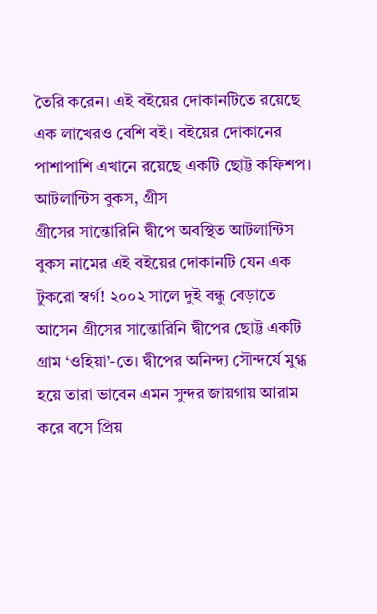তৈরি করেন। এই বইয়ের দোকানটিতে রয়েছে এক লাখেরও বেশি বই। বইয়ের দোকানের পাশাপাশি এখানে রয়েছে একটি ছোট্ট কফিশপ।
আটলান্টিস বুকস, গ্রীস
গ্রীসের সান্তোরিনি দ্বীপে অবস্থিত আটলান্টিস বুকস নামের এই বইয়ের দোকানটি যেন এক টুকরো স্বর্গ! ২০০২ সালে দুই বন্ধু বেড়াতে আসেন গ্রীসের সান্তোরিনি দ্বীপের ছোট্ট একটি গ্রাম ‘ওহিয়া’-তে। দ্বীপের অনিন্দ্য সৌন্দর্যে মুগ্ধ হয়ে তারা ভাবেন এমন সুন্দর জায়গায় আরাম করে বসে প্রিয়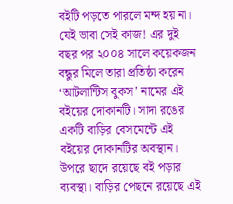বইটি পড়তে পারলে মন্দ হয় না। যেই ভাবা সেই কাজ! এর দুই বছর পর ২০০৪ সালে কয়েকজন বন্ধুর মিলে তারা প্রতিষ্ঠা করেন ‘আটলান্টিস বুকস’ নামের এই বইয়ের দোকানটি। সাদা রঙের একটি বাড়ির বেসমেন্টে এই বইয়ের দোকানটির অবস্থান। উপরে ছাদে রয়েছে বই পড়ার ব্যবস্থা। বাড়ির পেছনে রয়েছে এই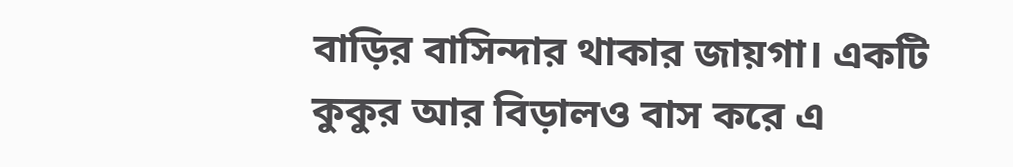বাড়ির বাসিন্দার থাকার জায়গা। একটি কুকুর আর বিড়ালও বাস করে এ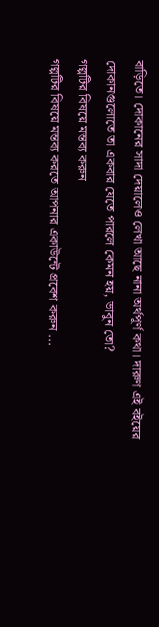বাড়িতে। দোকানের সাদা দেয়ালেও লেখা আছে নানা অর্থপূর্ণ কথা। দারুণ এই বইয়ের দোকানগুলোতে তা একবার যেতে পারলে কেমন হয়, ভাবুন তো?
গল্পটির বিষয়ে মন্তব্য করুন
গল্পটির বিষয়ে মন্তব্য করতে আপনার একাউন্টে প্রবেশ করুন ...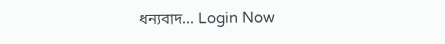ধন্যবাদ... Login Now